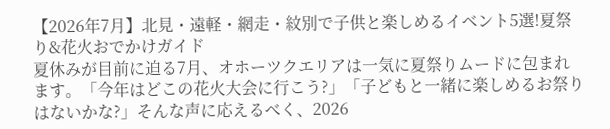【2026年7月】北見・遠軽・網走・紋別で子供と楽しめるイベント5選!夏祭り&花火おでかけガイド
夏休みが目前に迫る7月、オホーツクエリアは一気に夏祭りムードに包まれます。「今年はどこの花火大会に行こう?」「子どもと一緒に楽しめるお祭りはないかな?」そんな声に応えるべく、2026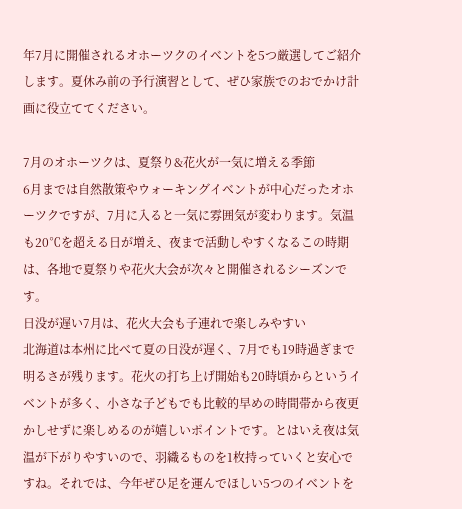年7月に開催されるオホーツクのイベントを5つ厳選してご紹介します。夏休み前の予行演習として、ぜひ家族でのおでかけ計画に役立ててください。

7月のオホーツクは、夏祭り&花火が一気に増える季節
6月までは自然散策やウォーキングイベントが中心だったオホーツクですが、7月に入ると一気に雰囲気が変わります。気温も20℃を超える日が増え、夜まで活動しやすくなるこの時期は、各地で夏祭りや花火大会が次々と開催されるシーズンです。
日没が遅い7月は、花火大会も子連れで楽しみやすい
北海道は本州に比べて夏の日没が遅く、7月でも19時過ぎまで明るさが残ります。花火の打ち上げ開始も20時頃からというイベントが多く、小さな子どもでも比較的早めの時間帯から夜更かしせずに楽しめるのが嬉しいポイントです。とはいえ夜は気温が下がりやすいので、羽織るものを1枚持っていくと安心ですね。それでは、今年ぜひ足を運んでほしい5つのイベントを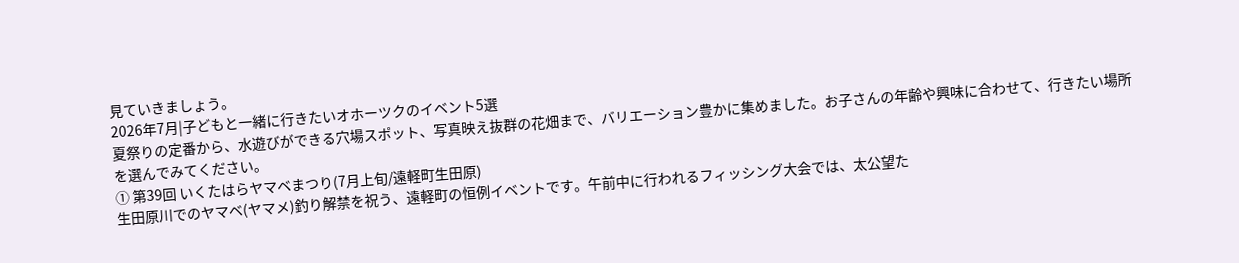見ていきましょう。
2026年7月|子どもと一緒に行きたいオホーツクのイベント5選
夏祭りの定番から、水遊びができる穴場スポット、写真映え抜群の花畑まで、バリエーション豊かに集めました。お子さんの年齢や興味に合わせて、行きたい場所を選んでみてください。
① 第39回 いくたはらヤマベまつり(7月上旬/遠軽町生田原)
生田原川でのヤマベ(ヤマメ)釣り解禁を祝う、遠軽町の恒例イベントです。午前中に行われるフィッシング大会では、太公望た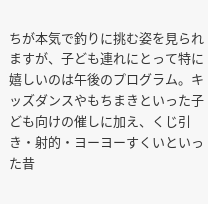ちが本気で釣りに挑む姿を見られますが、子ども連れにとって特に嬉しいのは午後のプログラム。キッズダンスやもちまきといった子ども向けの催しに加え、くじ引き・射的・ヨーヨーすくいといった昔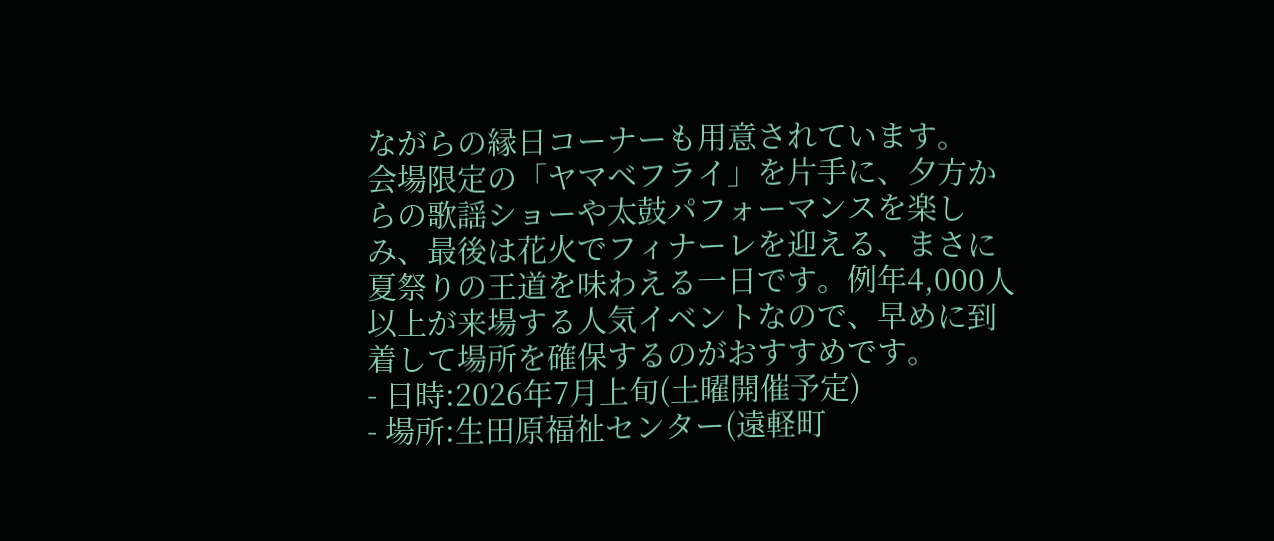ながらの縁日コーナーも用意されています。
会場限定の「ヤマベフライ」を片手に、夕方からの歌謡ショーや太鼓パフォーマンスを楽しみ、最後は花火でフィナーレを迎える、まさに夏祭りの王道を味わえる一日です。例年4,000人以上が来場する人気イベントなので、早めに到着して場所を確保するのがおすすめです。
- 日時:2026年7月上旬(土曜開催予定)
- 場所:生田原福祉センター(遠軽町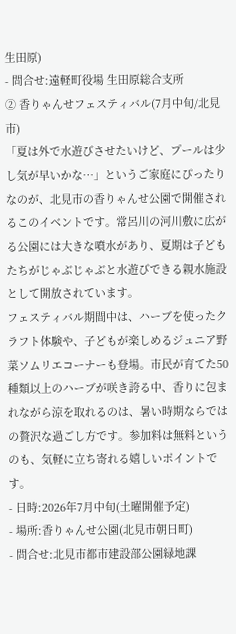生田原)
- 問合せ:遠軽町役場 生田原総合支所
② 香りゃんせフェスティバル(7月中旬/北見市)
「夏は外で水遊びさせたいけど、プールは少し気が早いかな…」というご家庭にぴったりなのが、北見市の香りゃんせ公園で開催されるこのイベントです。常呂川の河川敷に広がる公園には大きな噴水があり、夏期は子どもたちがじゃぶじゃぶと水遊びできる親水施設として開放されています。
フェスティバル期間中は、ハーブを使ったクラフト体験や、子どもが楽しめるジュニア野菜ソムリエコーナーも登場。市民が育てた50種類以上のハーブが咲き誇る中、香りに包まれながら涼を取れるのは、暑い時期ならではの贅沢な過ごし方です。参加料は無料というのも、気軽に立ち寄れる嬉しいポイントです。
- 日時:2026年7月中旬(土曜開催予定)
- 場所:香りゃんせ公園(北見市朝日町)
- 問合せ:北見市都市建設部公園緑地課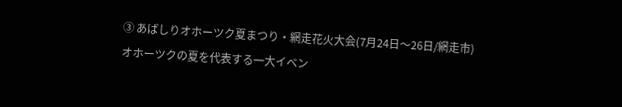③ あばしりオホーツク夏まつり・網走花火大会(7月24日〜26日/網走市)
オホーツクの夏を代表する一大イベン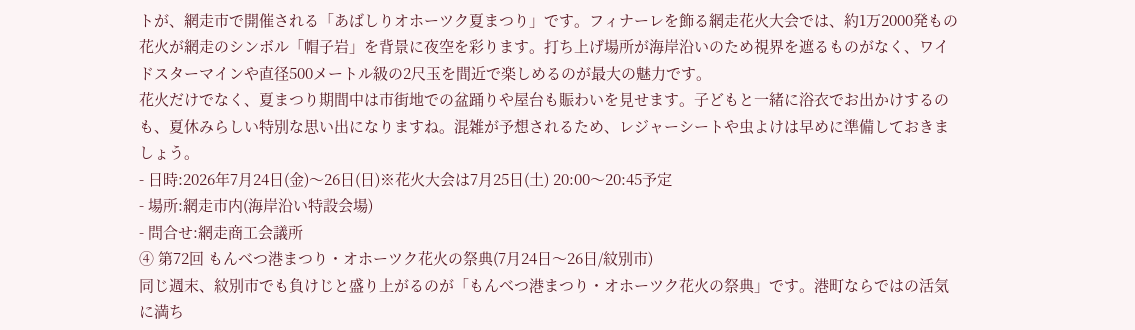トが、網走市で開催される「あばしりオホーツク夏まつり」です。フィナーレを飾る網走花火大会では、約1万2000発もの花火が網走のシンボル「帽子岩」を背景に夜空を彩ります。打ち上げ場所が海岸沿いのため視界を遮るものがなく、ワイドスターマインや直径500メートル級の2尺玉を間近で楽しめるのが最大の魅力です。
花火だけでなく、夏まつり期間中は市街地での盆踊りや屋台も賑わいを見せます。子どもと一緒に浴衣でお出かけするのも、夏休みらしい特別な思い出になりますね。混雑が予想されるため、レジャーシートや虫よけは早めに準備しておきましょう。
- 日時:2026年7月24日(金)〜26日(日)※花火大会は7月25日(土) 20:00〜20:45予定
- 場所:網走市内(海岸沿い特設会場)
- 問合せ:網走商工会議所
④ 第72回 もんべつ港まつり・オホーツク花火の祭典(7月24日〜26日/紋別市)
同じ週末、紋別市でも負けじと盛り上がるのが「もんべつ港まつり・オホーツク花火の祭典」です。港町ならではの活気に満ち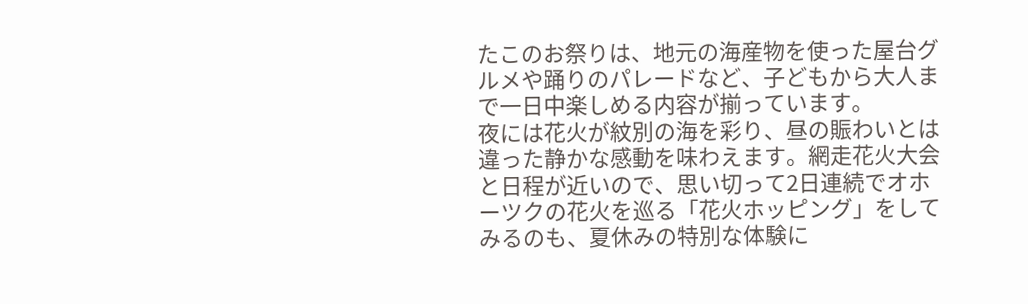たこのお祭りは、地元の海産物を使った屋台グルメや踊りのパレードなど、子どもから大人まで一日中楽しめる内容が揃っています。
夜には花火が紋別の海を彩り、昼の賑わいとは違った静かな感動を味わえます。網走花火大会と日程が近いので、思い切って2日連続でオホーツクの花火を巡る「花火ホッピング」をしてみるのも、夏休みの特別な体験に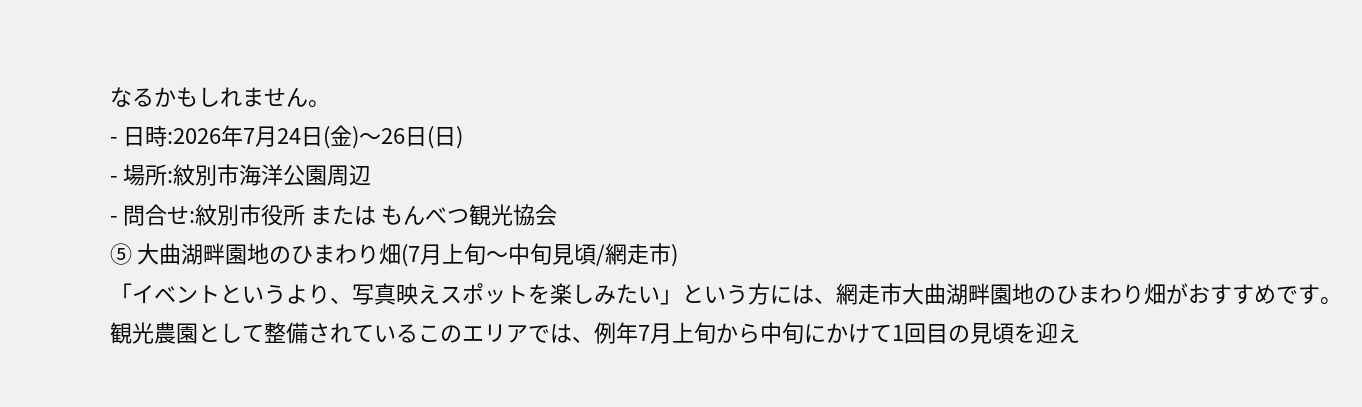なるかもしれません。
- 日時:2026年7月24日(金)〜26日(日)
- 場所:紋別市海洋公園周辺
- 問合せ:紋別市役所 または もんべつ観光協会
⑤ 大曲湖畔園地のひまわり畑(7月上旬〜中旬見頃/網走市)
「イベントというより、写真映えスポットを楽しみたい」という方には、網走市大曲湖畔園地のひまわり畑がおすすめです。観光農園として整備されているこのエリアでは、例年7月上旬から中旬にかけて1回目の見頃を迎え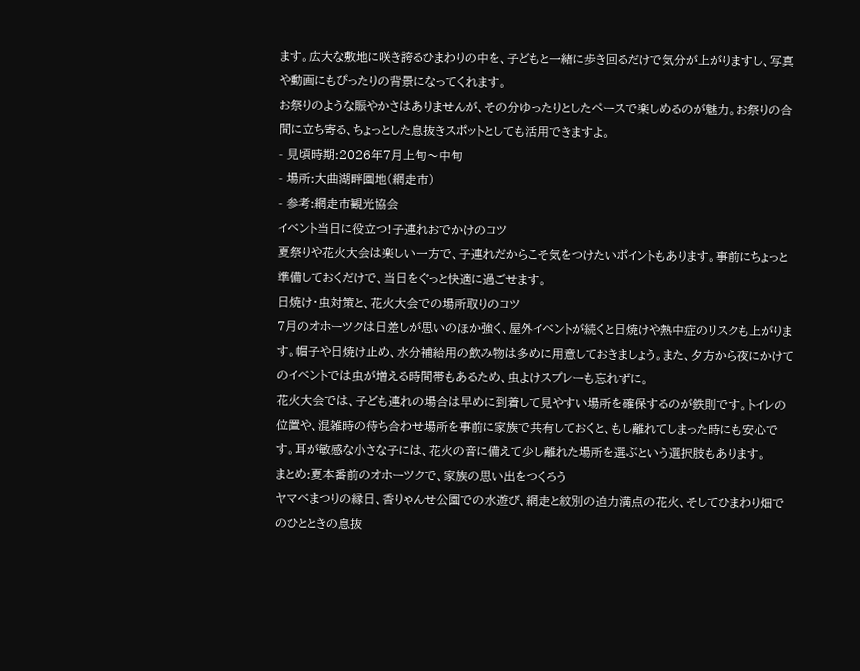ます。広大な敷地に咲き誇るひまわりの中を、子どもと一緒に歩き回るだけで気分が上がりますし、写真や動画にもぴったりの背景になってくれます。
お祭りのような賑やかさはありませんが、その分ゆったりとしたペースで楽しめるのが魅力。お祭りの合間に立ち寄る、ちょっとした息抜きスポットとしても活用できますよ。
- 見頃時期:2026年7月上旬〜中旬
- 場所:大曲湖畔園地(網走市)
- 参考:網走市観光協会
イベント当日に役立つ!子連れおでかけのコツ
夏祭りや花火大会は楽しい一方で、子連れだからこそ気をつけたいポイントもあります。事前にちょっと準備しておくだけで、当日をぐっと快適に過ごせます。
日焼け・虫対策と、花火大会での場所取りのコツ
7月のオホーツクは日差しが思いのほか強く、屋外イベントが続くと日焼けや熱中症のリスクも上がります。帽子や日焼け止め、水分補給用の飲み物は多めに用意しておきましょう。また、夕方から夜にかけてのイベントでは虫が増える時間帯もあるため、虫よけスプレーも忘れずに。
花火大会では、子ども連れの場合は早めに到着して見やすい場所を確保するのが鉄則です。トイレの位置や、混雑時の待ち合わせ場所を事前に家族で共有しておくと、もし離れてしまった時にも安心です。耳が敏感な小さな子には、花火の音に備えて少し離れた場所を選ぶという選択肢もあります。
まとめ:夏本番前のオホーツクで、家族の思い出をつくろう
ヤマベまつりの縁日、香りゃんせ公園での水遊び、網走と紋別の迫力満点の花火、そしてひまわり畑でのひとときの息抜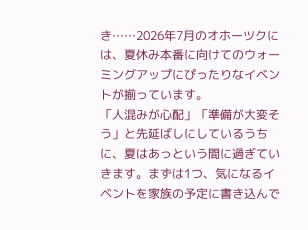き……2026年7月のオホーツクには、夏休み本番に向けてのウォーミングアップにぴったりなイベントが揃っています。
「人混みが心配」「準備が大変そう」と先延ばしにしているうちに、夏はあっという間に過ぎていきます。まずは1つ、気になるイベントを家族の予定に書き込んで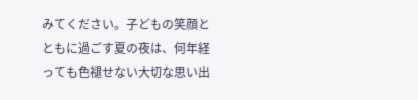みてください。子どもの笑顔とともに過ごす夏の夜は、何年経っても色褪せない大切な思い出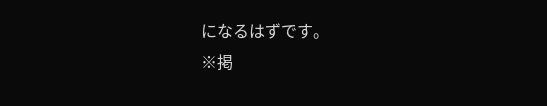になるはずです。
※掲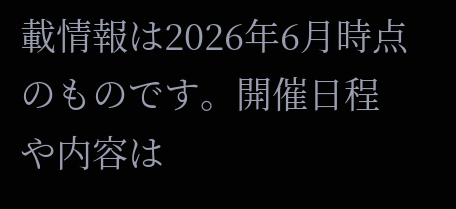載情報は2026年6月時点のものです。開催日程や内容は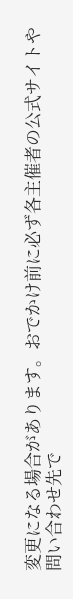変更になる場合があります。おでかけ前に必ず各主催者の公式サイトや問い合わせ先で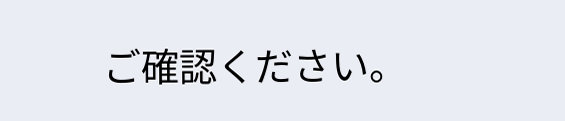ご確認ください。